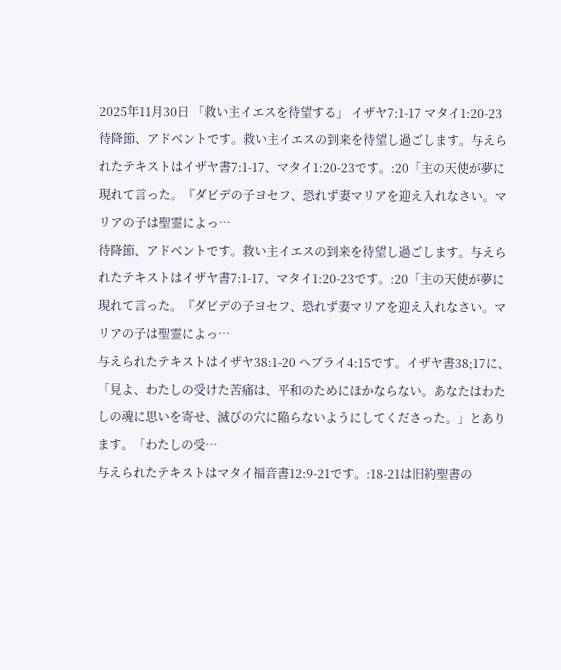2025年11月30日 「救い主イエスを待望する」 イザヤ7:1-17 マタイ1:20-23
待降節、アドベントです。救い主イエスの到来を待望し過ごします。与えられたテキストはイザヤ書7:1-17、マタイ1:20-23です。:20「主の天使が夢に現れて言った。『ダビデの子ヨセフ、恐れず妻マリアを迎え入れなさい。マリアの子は聖霊によっ…
待降節、アドベントです。救い主イエスの到来を待望し過ごします。与えられたテキストはイザヤ書7:1-17、マタイ1:20-23です。:20「主の天使が夢に現れて言った。『ダビデの子ヨセフ、恐れず妻マリアを迎え入れなさい。マリアの子は聖霊によっ…
与えられたテキストはイザヤ38:1-20 ヘブライ4:15です。イザヤ書38;17に、「見よ、わたしの受けた苦痛は、平和のためにほかならない。あなたはわたしの魂に思いを寄せ、滅びの穴に陥らないようにしてくださった。」とあります。「わたしの受…
与えられたテキストはマタイ福音書12:9-21です。:18-21は旧約聖書の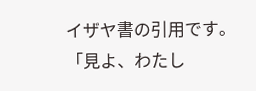イザヤ書の引用です。「見よ、わたし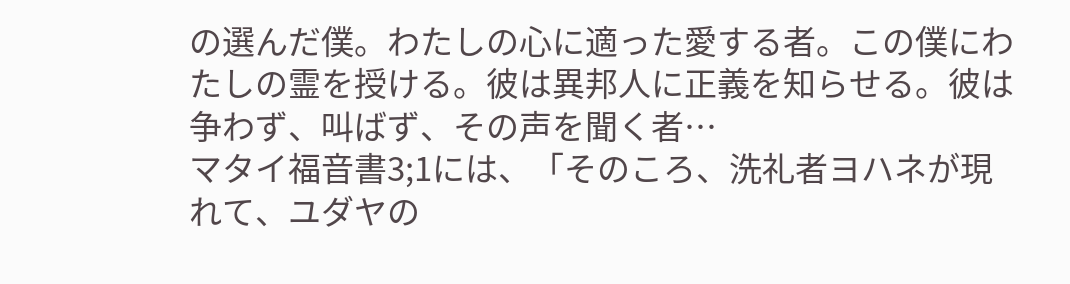の選んだ僕。わたしの心に適った愛する者。この僕にわたしの霊を授ける。彼は異邦人に正義を知らせる。彼は争わず、叫ばず、その声を聞く者…
マタイ福音書3;1には、「そのころ、洗礼者ヨハネが現れて、ユダヤの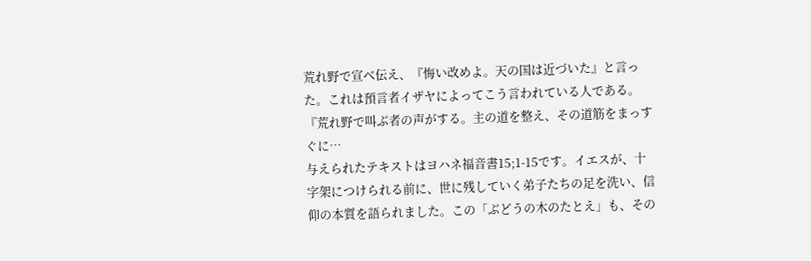荒れ野で宣べ伝え、『悔い改めよ。天の国は近づいた』と言った。これは預言者イザヤによってこう言われている人である。『荒れ野で叫ぶ者の声がする。主の道を整え、その道筋をまっすぐに…
与えられたテキストはヨハネ福音書15;1-15です。イエスが、十字架につけられる前に、世に残していく弟子たちの足を洗い、信仰の本質を語られました。この「ぶどうの木のたとえ」も、その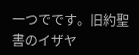一つでです。旧約聖書のイザヤ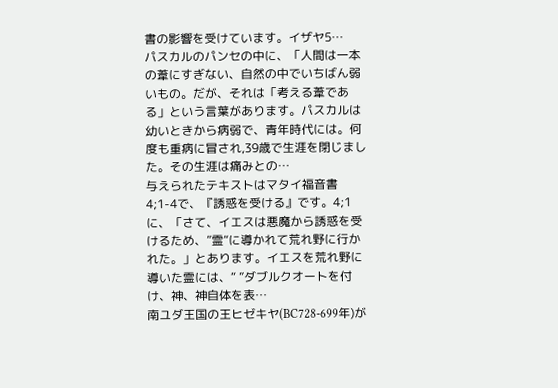書の影響を受けています。イザヤ5…
パスカルのパンセの中に、「人間は一本の葦にすぎない、自然の中でいちばん弱いもの。だが、それは「考える葦である」という言葉があります。パスカルは幼いときから病弱で、青年時代には。何度も重病に冒され,39歳で生涯を閉じました。その生涯は痛みとの…
与えられたテキストはマタイ福音書4;1-4で、『誘惑を受ける』です。4;1に、「さて、イエスは悪魔から誘惑を受けるため、”霊“に導かれて荒れ野に行かれた。」とあります。イエスを荒れ野に導いた霊には、“ ”ダブルクオートを付け、神、神自体を表…
南ユダ王国の王ヒゼキヤ(BC728-699年)が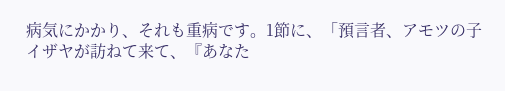病気にかかり、それも重病です。1節に、「預言者、アモツの子イザヤが訪ねて来て、『あなた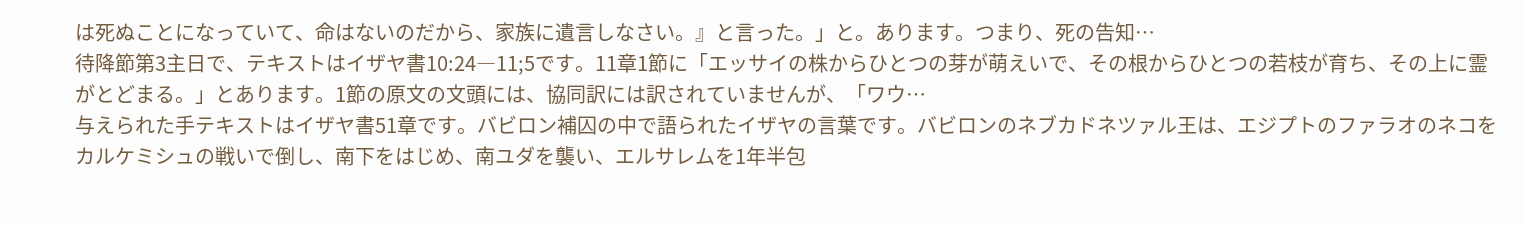は死ぬことになっていて、命はないのだから、家族に遺言しなさい。』と言った。」と。あります。つまり、死の告知…
待降節第3主日で、テキストはイザヤ書10:24―11;5です。11章1節に「エッサイの株からひとつの芽が萌えいで、その根からひとつの若枝が育ち、その上に霊がとどまる。」とあります。1節の原文の文頭には、協同訳には訳されていませんが、「ワウ…
与えられた手テキストはイザヤ書51章です。バビロン補囚の中で語られたイザヤの言葉です。バビロンのネブカドネツァル王は、エジプトのファラオのネコをカルケミシュの戦いで倒し、南下をはじめ、南ユダを襲い、エルサレムを1年半包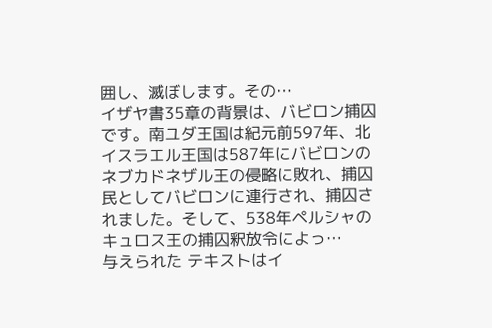囲し、滅ぼします。その…
イザヤ書35章の背景は、バビロン捕囚です。南ユダ王国は紀元前597年、北イスラエル王国は587年にバビロンのネブカドネザル王の侵略に敗れ、捕囚民としてバビロンに連行され、捕囚されました。そして、538年ペルシャのキュロス王の捕囚釈放令によっ…
与えられた テキストはイ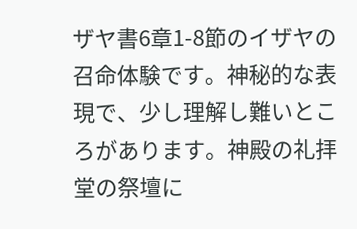ザヤ書6章1-8節のイザヤの召命体験です。神秘的な表現で、少し理解し難いところがあります。神殿の礼拝堂の祭壇に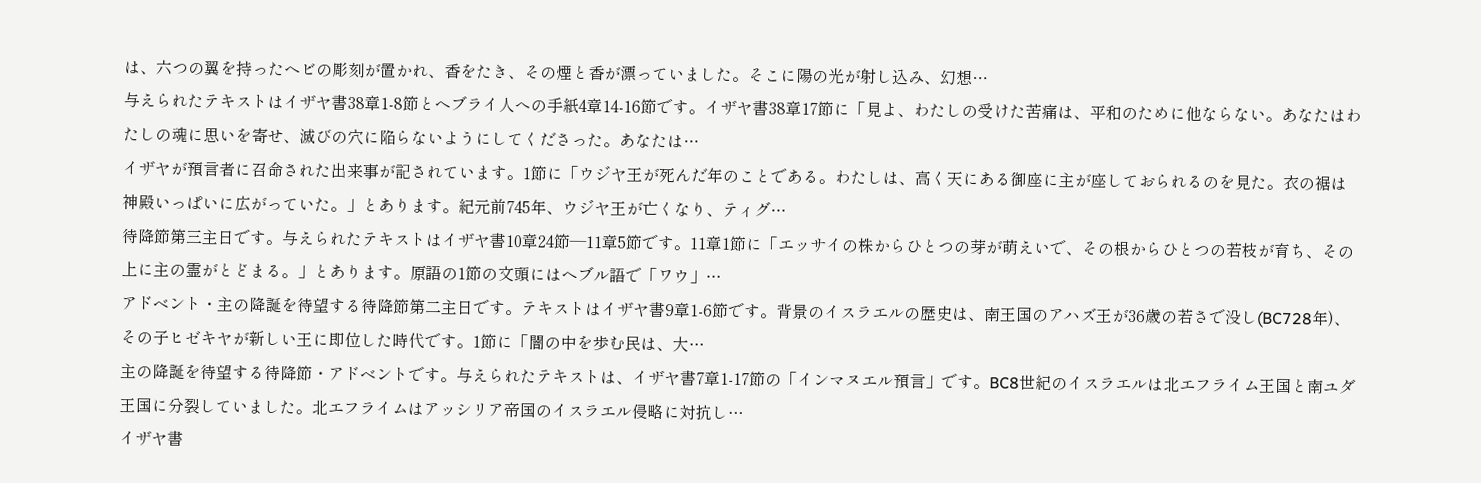は、六つの翼を持ったヘビの彫刻が置かれ、香をたき、その煙と香が漂っていました。そこに陽の光が射し込み、幻想…
与えられたテキストはイザヤ書38章1-8節とヘブライ人への手紙4章14-16節です。イザヤ書38章17節に「見よ、わたしの受けた苦痛は、平和のために他ならない。あなたはわたしの魂に思いを寄せ、滅びの穴に陥らないようにしてくださった。あなたは…
イザヤが預言者に召命された出来事が記されています。1節に「ウジヤ王が死んだ年のことである。わたしは、高く天にある御座に主が座しておられるのを見た。衣の裾は神殿いっぱいに広がっていた。」とあります。紀元前745年、ウジヤ王が亡くなり、ティグ…
待降節第三主日です。与えられたテキストはイザヤ書10章24節―11章5節です。11章1節に「エッサイの株からひとつの芽が萌えいで、その根からひとつの若枝が育ち、その上に主の霊がとどまる。」とあります。原語の1節の文頭にはヘブル語で「ワウ」…
アドベント・主の降誕を待望する待降節第二主日です。テキストはイザヤ書9章1-6節です。背景のイスラエルの歴史は、南王国のアハズ王が36歳の若さで没し(BC728年)、その子ヒゼキヤが新しい王に即位した時代です。1節に「闇の中を歩む民は、大…
主の降誕を待望する待降節・アドベントです。与えられたテキストは、イザヤ書7章1-17節の「インマヌエル預言」です。BC8世紀のイスラエルは北エフライム王国と南ユダ王国に分裂していました。北エフライムはアッシリア帝国のイスラエル侵略に対抗し…
イザヤ書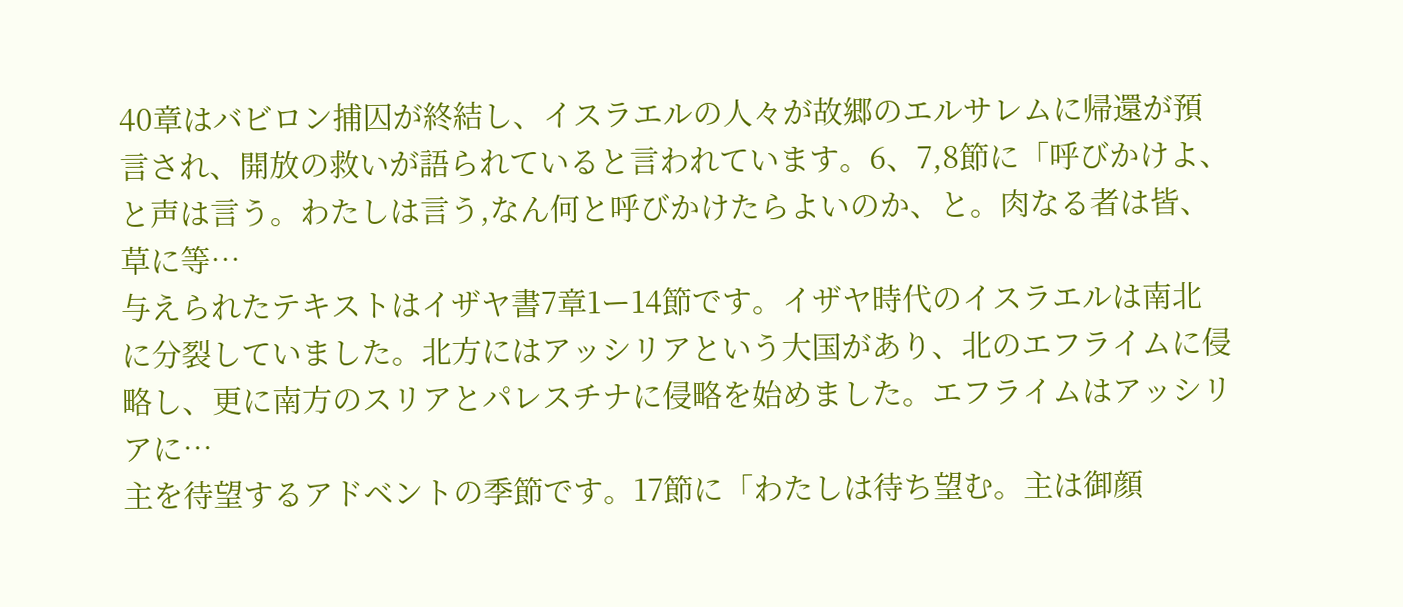40章はバビロン捕囚が終結し、イスラエルの人々が故郷のエルサレムに帰還が預言され、開放の救いが語られていると言われています。6、7,8節に「呼びかけよ、と声は言う。わたしは言う,なん何と呼びかけたらよいのか、と。肉なる者は皆、草に等…
与えられたテキストはイザヤ書7章1ー14節です。イザヤ時代のイスラエルは南北に分裂していました。北方にはアッシリアという大国があり、北のエフライムに侵略し、更に南方のスリアとパレスチナに侵略を始めました。エフライムはアッシリアに…
主を待望するアドベントの季節です。17節に「わたしは待ち望む。主は御顔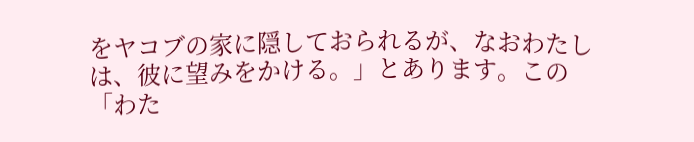をヤコブの家に隠しておられるが、なおわたしは、彼に望みをかける。」とあります。この「わた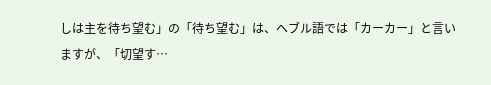しは主を待ち望む」の「待ち望む」は、ヘブル語では「カーカー」と言いますが、「切望す…